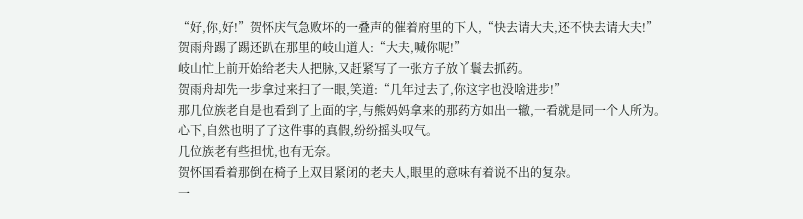“好,你,好!”贺怀庆气急败坏的一叠声的催着府里的下人,“快去请大夫,还不快去请大夫!”
贺雨舟踢了踢还趴在那里的岐山道人:“大夫,喊你呢!”
岐山忙上前开始给老夫人把脉,又赶紧写了一张方子放丫鬟去抓药。
贺雨舟却先一步拿过来扫了一眼,笑道:“几年过去了,你这字也没啥进步!”
那几位族老自是也看到了上面的字,与熊妈妈拿来的那药方如出一辙,一看就是同一个人所为。
心下,自然也明了了这件事的真假,纷纷摇头叹气。
几位族老有些担忧,也有无奈。
贺怀国看着那倒在椅子上双目紧闭的老夫人,眼里的意味有着说不出的复杂。
一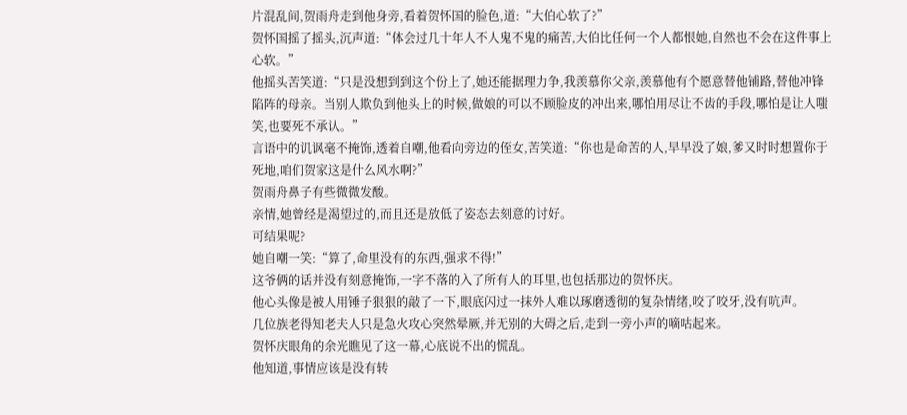片混乱间,贺雨舟走到他身旁,看着贺怀国的脸色,道:“大伯心软了?”
贺怀国摇了摇头,沉声道:“体会过几十年人不人鬼不鬼的痛苦,大伯比任何一个人都恨她,自然也不会在这件事上心软。”
他摇头苦笑道:“只是没想到到这个份上了,她还能据理力争,我羡慕你父亲,羡慕他有个愿意替他铺路,替他冲锋陷阵的母亲。当别人欺负到他头上的时候,做娘的可以不顾脸皮的冲出来,哪怕用尽让不齿的手段,哪怕是让人嗤笑,也要死不承认。”
言语中的讥讽毫不掩饰,透着自嘲,他看向旁边的侄女,苦笑道:“你也是命苦的人,早早没了娘,爹又时时想置你于死地,咱们贺家这是什么风水啊?”
贺雨舟鼻子有些微微发酸。
亲情,她曾经是渴望过的,而且还是放低了姿态去刻意的讨好。
可结果呢?
她自嘲一笑:“算了,命里没有的东西,强求不得!”
这爷俩的话并没有刻意掩饰,一字不落的入了所有人的耳里,也包括那边的贺怀庆。
他心头像是被人用锤子狠狠的敲了一下,眼底闪过一抹外人难以琢磨透彻的复杂情绪,咬了咬牙,没有吭声。
几位族老得知老夫人只是急火攻心突然晕厥,并无别的大碍之后,走到一旁小声的嘀咕起来。
贺怀庆眼角的余光瞧见了这一幕,心底说不出的慌乱。
他知道,事情应该是没有转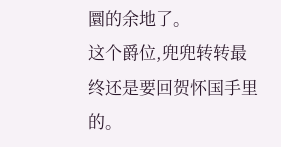圜的余地了。
这个爵位,兜兜转转最终还是要回贺怀国手里的。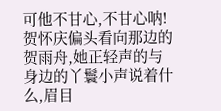可他不甘心,不甘心呐!
贺怀庆偏头看向那边的贺雨舟,她正轻声的与身边的丫鬟小声说着什么,眉目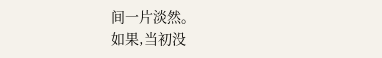间一片淡然。
如果,当初没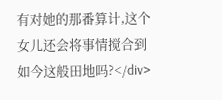有对她的那番算计,这个女儿还会将事情搅合到如今这般田地吗?</div>